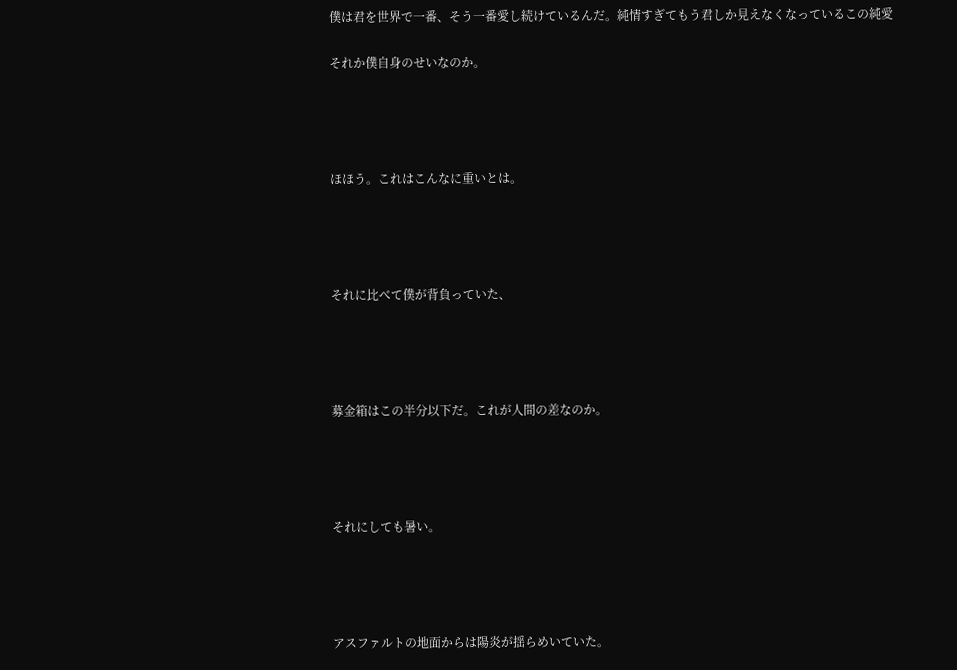僕は君を世界で一番、そう一番愛し続けているんだ。純情すぎてもう君しか見えなくなっているこの純愛

それか僕自身のせいなのか。




ほほう。これはこんなに重いとは。




それに比べて僕が背負っていた、




募金箱はこの半分以下だ。これが人間の差なのか。




それにしても暑い。




アスファルトの地面からは陽炎が揺らめいていた。